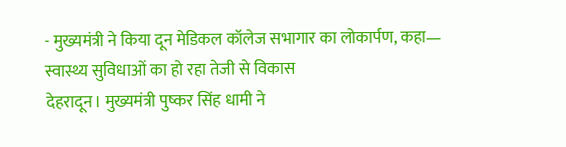- मुख्यमंत्री ने किया दून मेडिकल कॉलेज सभागार का लोकार्पण, कहा— स्वास्थ्य सुविधाओं का हो रहा तेजी से विकास
देहरादून। मुख्यमंत्री पुष्कर सिंह धामी ने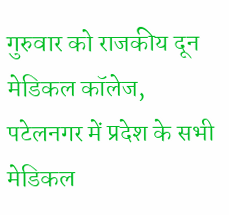गुरुवार को राजकीय दून मेडिकल कॉलेज, पटेलनगर में प्रदेश के सभी मेडिकल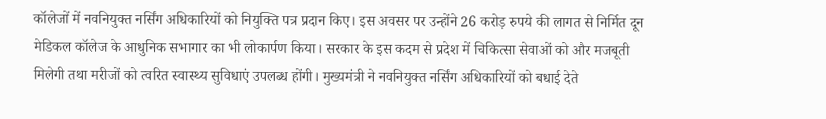कॉलेजों में नवनियुक्त नर्सिंग अधिकारियों को नियुक्ति पत्र प्रदान किए। इस अवसर पर उन्होंने 26 करोड़ रुपये की लागत से निर्मित दून मेडिकल कॉलेज के आधुनिक सभागार का भी लोकार्पण किया। सरकार के इस कदम से प्रदेश में चिकित्सा सेवाओं को और मजबूती मिलेगी तथा मरीजों को त्वरित स्वास्थ्य सुविधाएं उपलब्ध होंगी। मुख्यमंत्री ने नवनियुक्त नर्सिंग अधिकारियों को बधाई देते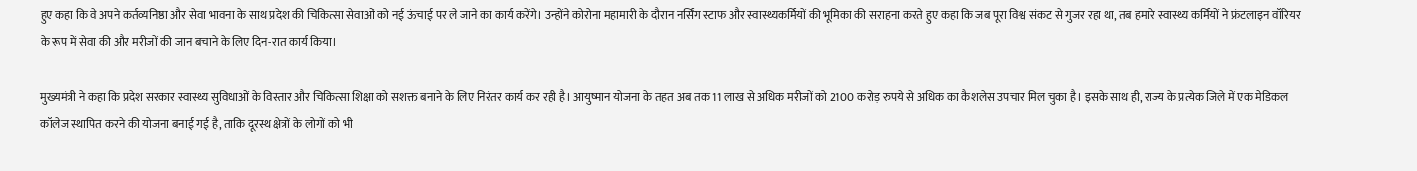हुए कहा कि वे अपने कर्तव्यनिष्ठा और सेवा भावना के साथ प्रदेश की चिकित्सा सेवाओं को नई ऊंचाई पर ले जाने का कार्य करेंगे। उन्होंने कोरोना महामारी के दौरान नर्सिंग स्टाफ और स्वास्थ्यकर्मियों की भूमिका की सराहना करते हुए कहा कि जब पूरा विश्व संकट से गुजर रहा था, तब हमारे स्वास्थ्य कर्मियों ने फ्रंटलाइन वॉरियर के रूप में सेवा की और मरीजों की जान बचाने के लिए दिन-रात कार्य किया।

मुख्यमंत्री ने कहा कि प्रदेश सरकार स्वास्थ्य सुविधाओं के विस्तार और चिकित्सा शिक्षा को सशक्त बनाने के लिए निरंतर कार्य कर रही है। आयुष्मान योजना के तहत अब तक 11 लाख से अधिक मरीजों को 2100 करोड़ रुपये से अधिक का कैशलेस उपचार मिल चुका है। इसके साथ ही, राज्य के प्रत्येक जिले में एक मेडिकल कॉलेज स्थापित करने की योजना बनाई गई है, ताकि दूरस्थ क्षेत्रों के लोगों को भी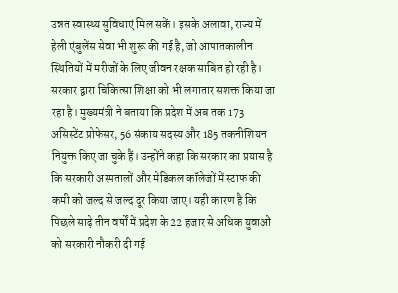उन्नत स्वास्थ्य सुविधाएं मिल सकें। इसके अलावा, राज्य में हेली एंबुलेंस सेवा भी शुरू की गई है, जो आपातकालीन स्थितियों में मरीजों के लिए जीवन रक्षक साबित हो रही है। सरकार द्वारा चिकित्सा शिक्षा को भी लगातार सशक्त किया जा रहा है। मुख्यमंत्री ने बताया कि प्रदेश में अब तक 173 असिस्टेंट प्रोफेसर, 56 संकाय सदस्य और 185 तकनीशियन नियुक्त किए जा चुके हैं। उन्होंने कहा कि सरकार का प्रयास है कि सरकारी अस्पतालों और मेडिकल कॉलेजों में स्टाफ की कमी को जल्द से जल्द दूर किया जाए। यही कारण है कि पिछले साढ़े तीन वर्षों में प्रदेश के 22 हजार से अधिक युवाओं को सरकारी नौकरी दी गई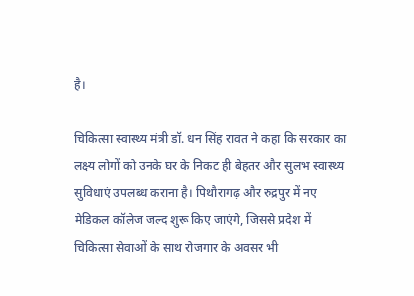है।

चिकित्सा स्वास्थ्य मंत्री डॉ. धन सिंह रावत ने कहा कि सरकार का लक्ष्य लोगों को उनके घर के निकट ही बेहतर और सुलभ स्वास्थ्य सुविधाएं उपलब्ध कराना है। पिथौरागढ़ और रुद्रपुर में नए मेडिकल कॉलेज जल्द शुरू किए जाएंगे, जिससे प्रदेश में चिकित्सा सेवाओं के साथ रोजगार के अवसर भी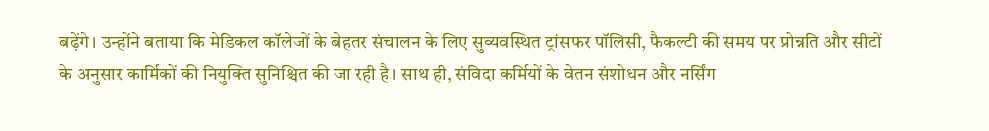बढ़ेंगे। उन्होंने बताया कि मेडिकल कॉलेजों के बेहतर संचालन के लिए सुव्यवस्थित ट्रांसफर पॉलिसी, फैकल्टी की समय पर प्रोन्नति और सीटों के अनुसार कार्मिकों की नियुक्ति सुनिश्चित की जा रही है। साथ ही, संविदा कर्मियों के वेतन संशोधन और नर्सिंग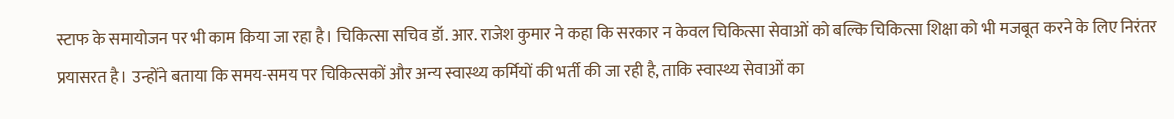स्टाफ के समायोजन पर भी काम किया जा रहा है। चिकित्सा सचिव डॉ. आर. राजेश कुमार ने कहा कि सरकार न केवल चिकित्सा सेवाओं को बल्कि चिकित्सा शिक्षा को भी मजबूत करने के लिए निरंतर प्रयासरत है। उन्होंने बताया कि समय-समय पर चिकित्सकों और अन्य स्वास्थ्य कर्मियों की भर्ती की जा रही है, ताकि स्वास्थ्य सेवाओं का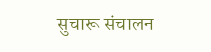सुचारू संचालन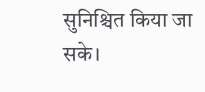सुनिश्चित किया जा सके।